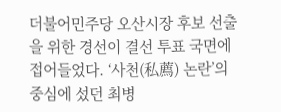더불어민주당 오산시장 후보 선출을 위한 경선이 결선 투표 국면에 접어들었다. ‘사천(私薦) 논란’의 중심에 섰던 최병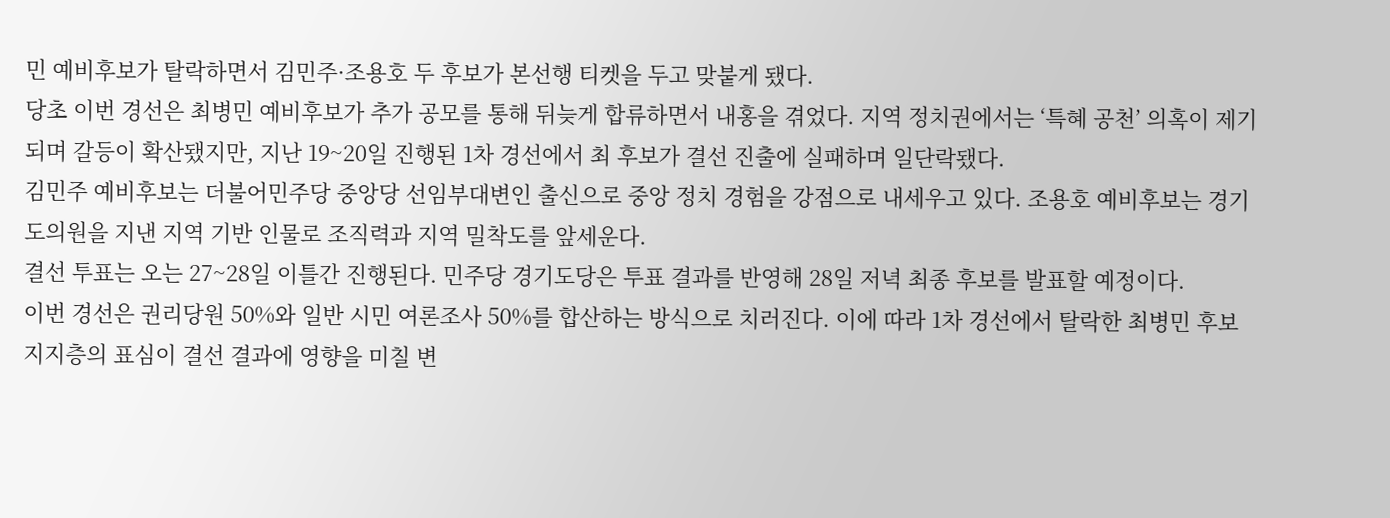민 예비후보가 탈락하면서 김민주·조용호 두 후보가 본선행 티켓을 두고 맞붙게 됐다.
당초 이번 경선은 최병민 예비후보가 추가 공모를 통해 뒤늦게 합류하면서 내홍을 겪었다. 지역 정치권에서는 ‘특혜 공천’ 의혹이 제기되며 갈등이 확산됐지만, 지난 19~20일 진행된 1차 경선에서 최 후보가 결선 진출에 실패하며 일단락됐다.
김민주 예비후보는 더불어민주당 중앙당 선임부대변인 출신으로 중앙 정치 경험을 강점으로 내세우고 있다. 조용호 예비후보는 경기도의원을 지낸 지역 기반 인물로 조직력과 지역 밀착도를 앞세운다.
결선 투표는 오는 27~28일 이틀간 진행된다. 민주당 경기도당은 투표 결과를 반영해 28일 저녁 최종 후보를 발표할 예정이다.
이번 경선은 권리당원 50%와 일반 시민 여론조사 50%를 합산하는 방식으로 치러진다. 이에 따라 1차 경선에서 탈락한 최병민 후보 지지층의 표심이 결선 결과에 영향을 미칠 변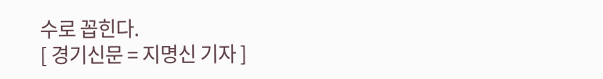수로 꼽힌다.
[ 경기신문 = 지명신 기자 ]